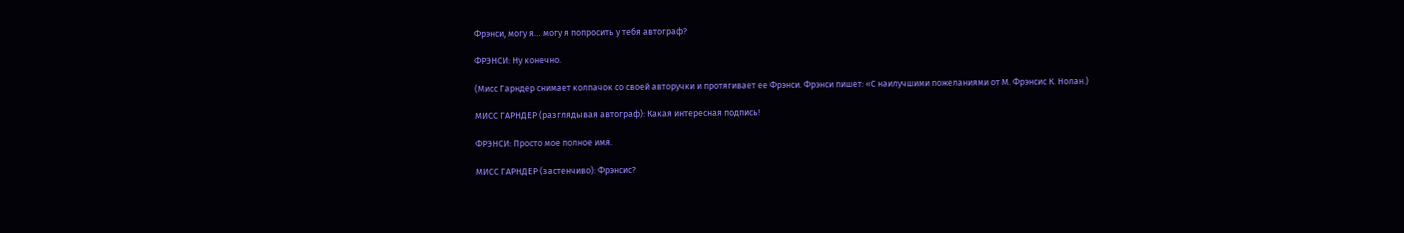Фрэнси, могу я… могу я попросить у тебя автограф?

ФРЭНСИ: Ну конечно.

(Мисс Гарндер снимает колпачок со своей авторучки и протягивает ее Фрэнси. Фрэнси пишет: «С наилучшими пожеланиями от М. Фрэнсис К. Нолан.)

МИСС ГАРНДЕР (разглядывая автограф): Какая интересная подпись!

ФРЭНСИ: Просто мое полное имя.

МИСС ГАРНДЕР (застенчиво): Фрэнсис?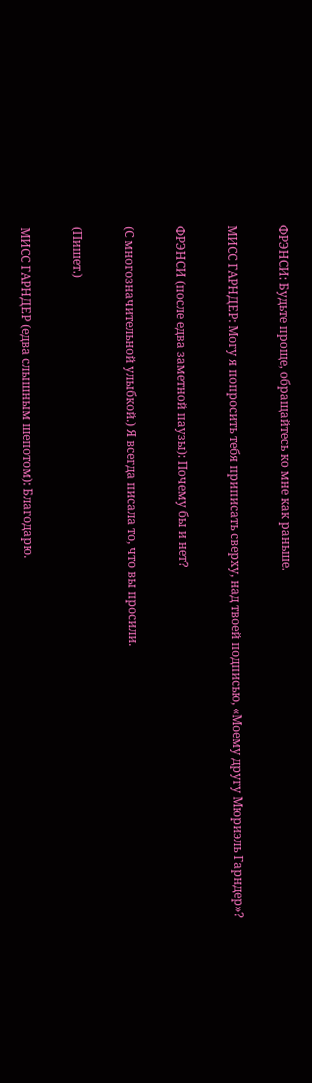ФРЭНСИ: Будьте проще, обращайтесь ко мне как раньше.

МИСС ГАРНДЕР: Могу я попросить тебя приписать сверху, над твоей подписью, «Моему другу Мюриэль Гарндер»?

ФРЭНСИ (после едва заметной паузы): Почему бы и нет?

(С многозначительной улыбкой.) Я всегда писала то, что вы просили.

(Пишет.)

МИСС ГАРНДЕР (едва слышным шепотом): Благодарю.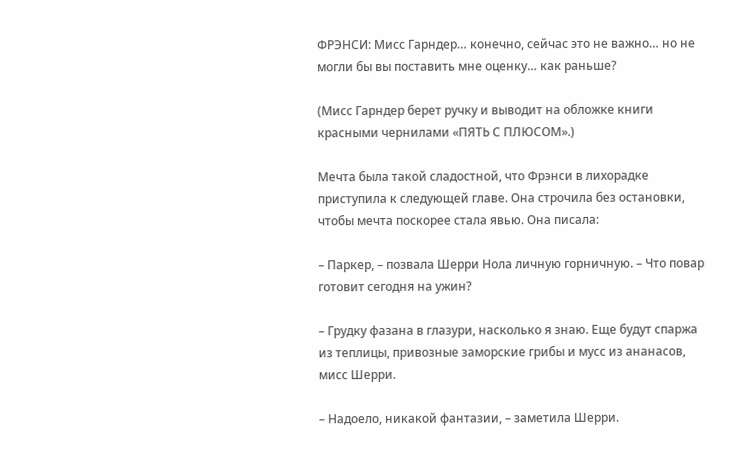ФРЭНСИ: Мисс Гарндер… конечно, сейчас это не важно… но не могли бы вы поставить мне оценку… как раньше?

(Мисс Гарндер берет ручку и выводит на обложке книги красными чернилами «ПЯТЬ С ПЛЮСОМ».)

Мечта была такой сладостной, что Фрэнси в лихорадке приступила к следующей главе. Она строчила без остановки, чтобы мечта поскорее стала явью. Она писала:

– Паркер, – позвала Шерри Нола личную горничную. – Что повар готовит сегодня на ужин?

– Грудку фазана в глазури, насколько я знаю. Еще будут спаржа из теплицы, привозные заморские грибы и мусс из ананасов, мисс Шерри.

– Надоело, никакой фантазии, – заметила Шерри.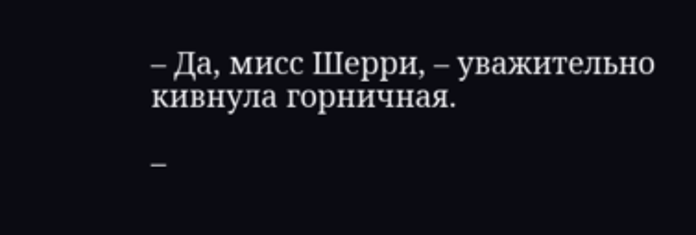– Да, мисс Шерри, – уважительно кивнула горничная.

–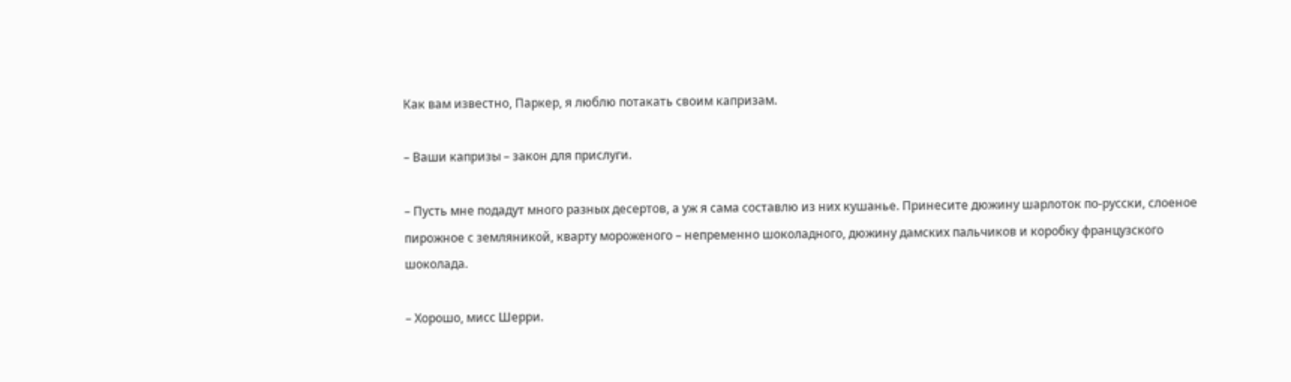Как вам известно, Паркер, я люблю потакать своим капризам.

– Ваши капризы – закон для прислуги.

– Пусть мне подадут много разных десертов, а уж я сама составлю из них кушанье. Принесите дюжину шарлоток по-русски, слоеное пирожное с земляникой, кварту мороженого – непременно шоколадного, дюжину дамских пальчиков и коробку французского шоколада.

– Хорошо, мисс Шерри.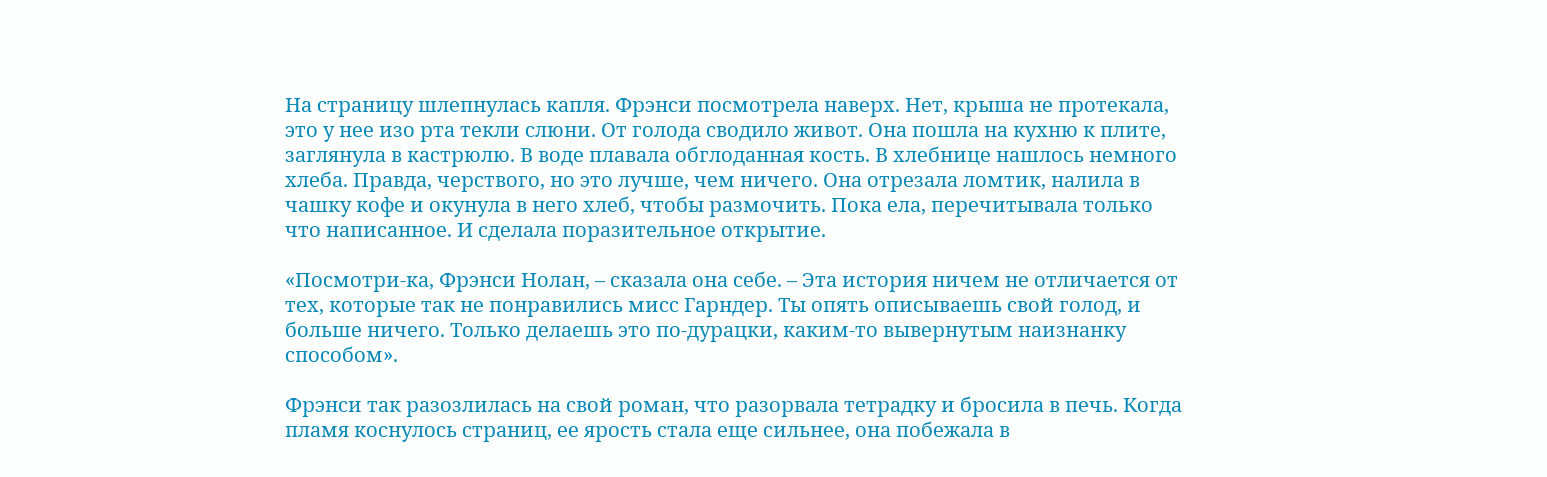На страницу шлепнулась капля. Фрэнси посмотрела наверх. Нет, крыша не протекала, это у нее изо рта текли слюни. От голода сводило живот. Она пошла на кухню к плите, заглянула в кастрюлю. В воде плавала обглоданная кость. В хлебнице нашлось немного хлеба. Правда, черствого, но это лучше, чем ничего. Она отрезала ломтик, налила в чашку кофе и окунула в него хлеб, чтобы размочить. Пока ела, перечитывала только что написанное. И сделала поразительное открытие.

«Посмотри-ка, Фрэнси Нолан, – сказала она себе. – Эта история ничем не отличается от тех, которые так не понравились мисс Гарндер. Ты опять описываешь свой голод, и больше ничего. Только делаешь это по-дурацки, каким-то вывернутым наизнанку способом».

Фрэнси так разозлилась на свой роман, что разорвала тетрадку и бросила в печь. Когда пламя коснулось страниц, ее ярость стала еще сильнее, она побежала в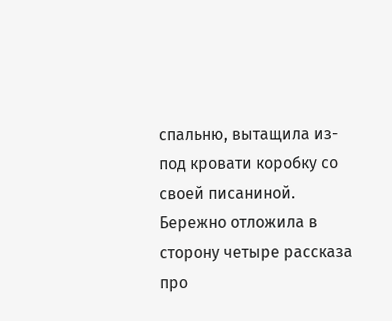спальню, вытащила из-под кровати коробку со своей писаниной. Бережно отложила в сторону четыре рассказа про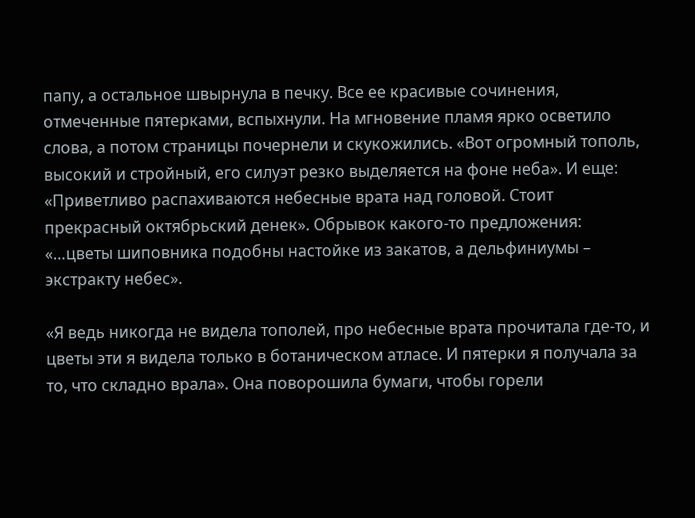папу, а остальное швырнула в печку. Все ее красивые сочинения, отмеченные пятерками, вспыхнули. На мгновение пламя ярко осветило слова, а потом страницы почернели и скукожились. «Вот огромный тополь, высокий и стройный, его силуэт резко выделяется на фоне неба». И еще: «Приветливо распахиваются небесные врата над головой. Стоит прекрасный октябрьский денек». Обрывок какого-то предложения: «…цветы шиповника подобны настойке из закатов, а дельфиниумы – экстракту небес».

«Я ведь никогда не видела тополей, про небесные врата прочитала где-то, и цветы эти я видела только в ботаническом атласе. И пятерки я получала за то, что складно врала». Она поворошила бумаги, чтобы горели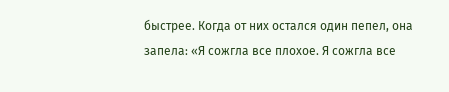быстрее. Когда от них остался один пепел, она запела: «Я сожгла все плохое. Я сожгла все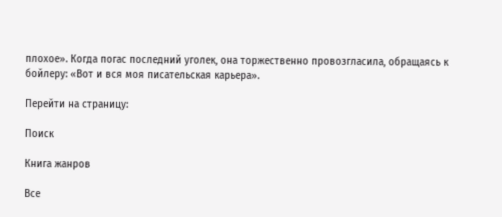плохое». Когда погас последний уголек, она торжественно провозгласила, обращаясь к бойлеру: «Вот и вся моя писательская карьера».

Перейти на страницу:

Поиск

Книга жанров

Все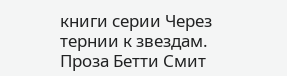книги серии Через тернии к звездам. Проза Бетти Смит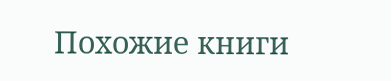Похожие книги